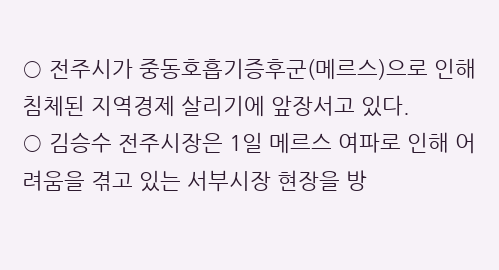○ 전주시가 중동호흡기증후군(메르스)으로 인해 침체된 지역경제 살리기에 앞장서고 있다.
○ 김승수 전주시장은 1일 메르스 여파로 인해 어려움을 겪고 있는 서부시장 현장을 방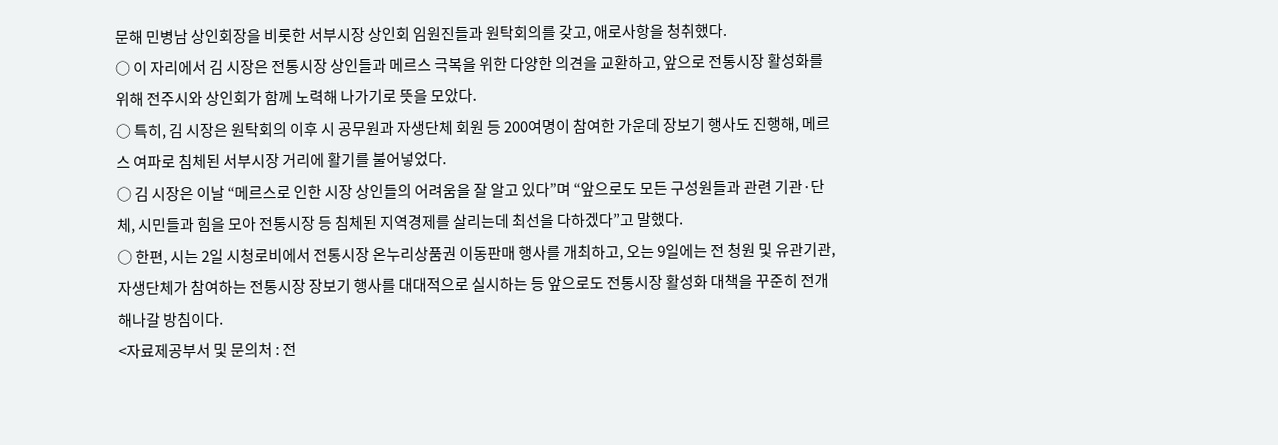문해 민병남 상인회장을 비롯한 서부시장 상인회 임원진들과 원탁회의를 갖고, 애로사항을 청취했다.
○ 이 자리에서 김 시장은 전통시장 상인들과 메르스 극복을 위한 다양한 의견을 교환하고, 앞으로 전통시장 활성화를 위해 전주시와 상인회가 함께 노력해 나가기로 뜻을 모았다.
○ 특히, 김 시장은 원탁회의 이후 시 공무원과 자생단체 회원 등 200여명이 참여한 가운데 장보기 행사도 진행해, 메르스 여파로 침체된 서부시장 거리에 활기를 불어넣었다.
○ 김 시장은 이날 “메르스로 인한 시장 상인들의 어려움을 잘 알고 있다”며 “앞으로도 모든 구성원들과 관련 기관·단체, 시민들과 힘을 모아 전통시장 등 침체된 지역경제를 살리는데 최선을 다하겠다”고 말했다.
○ 한편, 시는 2일 시청로비에서 전통시장 온누리상품권 이동판매 행사를 개최하고, 오는 9일에는 전 청원 및 유관기관, 자생단체가 참여하는 전통시장 장보기 행사를 대대적으로 실시하는 등 앞으로도 전통시장 활성화 대책을 꾸준히 전개해나갈 방침이다.
<자료제공부서 및 문의처 : 전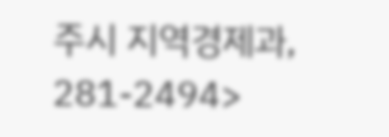주시 지역경제과, 281-2494>